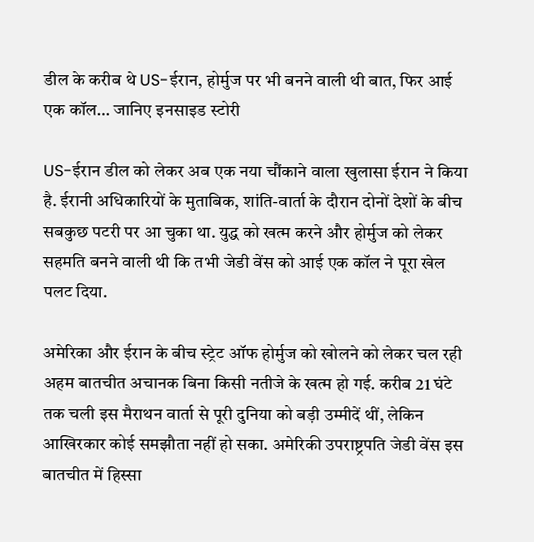डील के करीब थे US-ईरान, होर्मुज पर भी बनने वाली थी बात, फिर आई एक कॉल… जानिए इनसाइड स्टोरी

US-ईरान डील को लेकर अब एक नया चौंकाने वाला खुलासा ईरान ने किया है. ईरानी अधिकारियों के मुताबिक, शांति-वार्ता के दौरान दोनों देशों के बीच सबकुछ पटरी पर आ चुका था. युद्ध को खत्म करने और होर्मुज को लेकर सहमति बनने वाली थी कि तभी जेडी वेंस को आई एक कॉल ने पूरा खेल पलट दिया.

अमेरिका और ईरान के बीच स्ट्रेट ऑफ होर्मुज को खोलने को लेकर चल रही अहम बातचीत अचानक बिना किसी नतीजे के खत्म हो गई. करीब 21 घंटे तक चली इस मैराथन वार्ता से पूरी दुनिया को बड़ी उम्मीदें थीं, लेकिन आखिरकार कोई समझौता नहीं हो सका. अमेरिकी उपराष्ट्रपति जेडी वेंस इस बातचीत में हिस्सा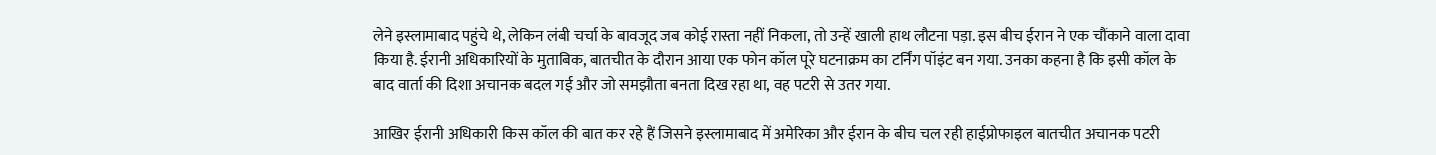लेने इस्लामाबाद पहुंचे थे, लेकिन लंबी चर्चा के बावजूद जब कोई रास्ता नहीं निकला, तो उन्हें खाली हाथ लौटना पड़ा. इस बीच ईरान ने एक चौंकाने वाला दावा किया है. ईरानी अधिकारियों के मुताबिक, बातचीत के दौरान आया एक फोन कॉल पूरे घटनाक्रम का टर्निंग पॉइंट बन गया. उनका कहना है कि इसी कॉल के बाद वार्ता की दिशा अचानक बदल गई और जो समझौता बनता दिख रहा था, वह पटरी से उतर गया.

आखिर ईरानी अधिकारी किस कॉल की बात कर रहे हैं जिसने इस्लामाबाद में अमेरिका और ईरान के बीच चल रही हाईप्रोफाइल बातचीत अचानक पटरी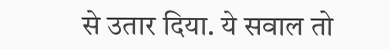से उतार दिया. ये सवाल तो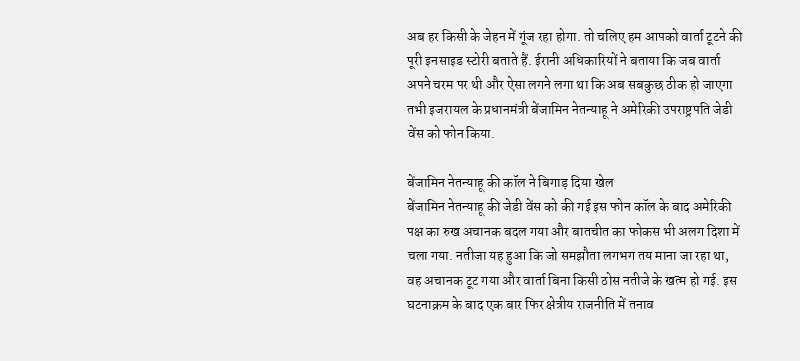अब हर किसी के जेहन में गूंज रहा होगा. तो चलिए हम आपको वार्ता टूटने की पूरी इनसाइड स्टोरी बताते हैं. ईरानी अधिकारियों ने बताया कि जब वार्ता अपने चरम पर थी और ऐसा लगने लगा था कि अब सबकुछ ठीक हो जाएगा तभी इजरायल के प्रधानमंत्री बेंजामिन नेतन्याहू ने अमेरिकी उपराष्ट्रपति जेडी वेंस को फोन किया.

बेंजामिन नेतन्याहू की कॉल ने बिगाड़ दिया खेल
बेंजामिन नेतन्याहू की जेडी वेंस को की गई इस फोन कॉल के बाद अमेरिकी पक्ष का रुख अचानक बदल गया और बातचीत का फोकस भी अलग दिशा में चला गया. नतीजा यह हुआ कि जो समझौता लगभग तय माना जा रहा था, वह अचानक टूट गया और वार्ता बिना किसी ठोस नतीजे के खत्म हो गई. इस घटनाक्रम के बाद एक बार फिर क्षेत्रीय राजनीति में तनाव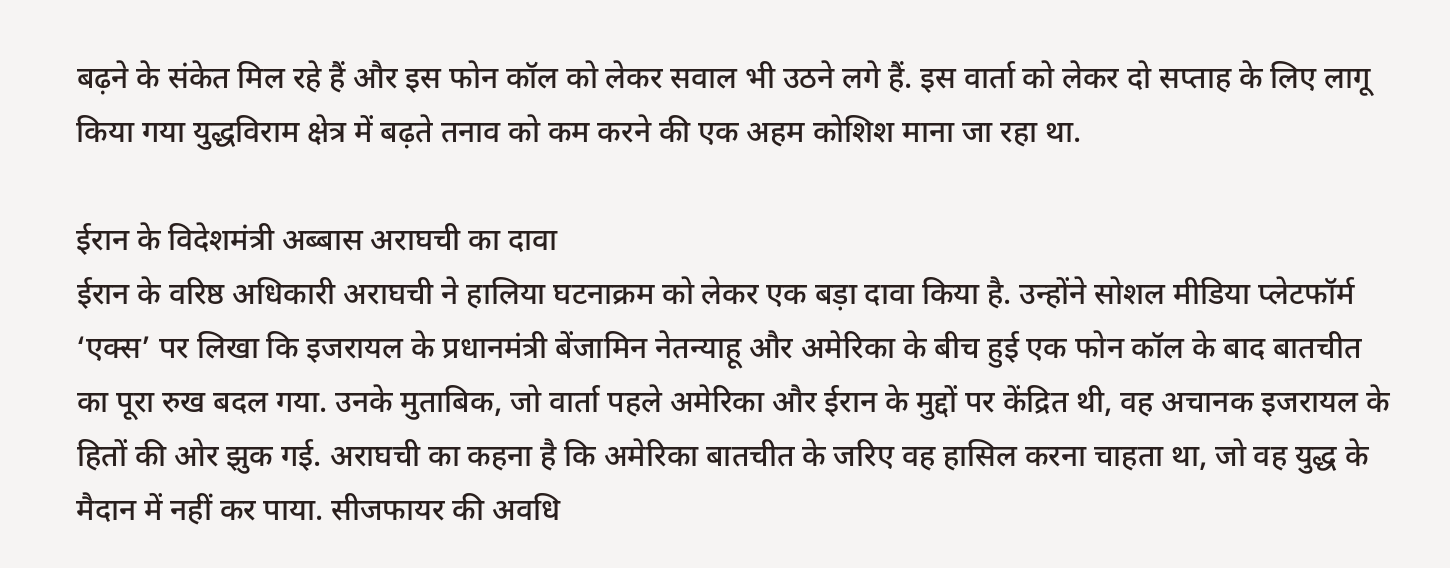बढ़ने के संकेत मिल रहे हैं और इस फोन कॉल को लेकर सवाल भी उठने लगे हैं. इस वार्ता को लेकर दो सप्ताह के लिए लागू किया गया युद्धविराम क्षेत्र में बढ़ते तनाव को कम करने की एक अहम कोशिश माना जा रहा था.

ईरान के विदेशमंत्री अब्बास अराघची का दावा
ईरान के वरिष्ठ अधिकारी अराघची ने हालिया घटनाक्रम को लेकर एक बड़ा दावा किया है. उन्होंने सोशल मीडिया प्लेटफॉर्म ‘एक्स’ पर लिखा कि इजरायल के प्रधानमंत्री बेंजामिन नेतन्याहू और अमेरिका के बीच हुई एक फोन कॉल के बाद बातचीत का पूरा रुख बदल गया. उनके मुताबिक, जो वार्ता पहले अमेरिका और ईरान के मुद्दों पर केंद्रित थी, वह अचानक इजरायल के हितों की ओर झुक गई. अराघची का कहना है कि अमेरिका बातचीत के जरिए वह हासिल करना चाहता था, जो वह युद्ध के मैदान में नहीं कर पाया. सीजफायर की अवधि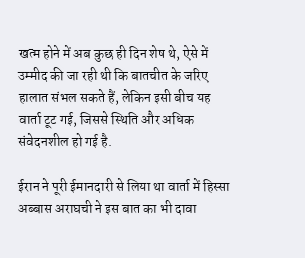खत्म होने में अब कुछ ही दिन शेष थे, ऐसे में उम्मीद की जा रही थी कि बातचीत के जरिए हालात संभल सकते हैं, लेकिन इसी बीच यह वार्ता टूट गई, जिससे स्थिति और अधिक संवेदनशील हो गई है.

ईरान ने पूरी ईमानदारी से लिया था वार्ता में हिस्सा
अब्बास अराघची ने इस बात का भी दावा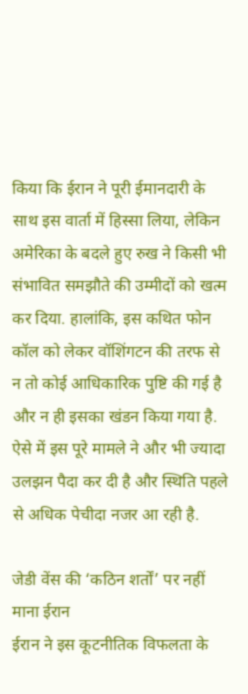किया कि ईरान ने पूरी ईमानदारी के साथ इस वार्ता में हिस्सा लिया, लेकिन अमेरिका के बदले हुए रुख ने किसी भी संभावित समझौते की उम्मीदों को खत्म कर दिया. हालांकि, इस कथित फोन कॉल को लेकर वॉशिंगटन की तरफ से न तो कोई आधिकारिक पुष्टि की गई है और न ही इसका खंडन किया गया है. ऐसे में इस पूरे मामले ने और भी ज्यादा उलझन पैदा कर दी है और स्थिति पहले से अधिक पेचीदा नजर आ रही है.

जेडी वेंस की ‘कठिन शर्तों’ पर नहीं माना ईरान
ईरान ने इस कूटनीतिक विफलता के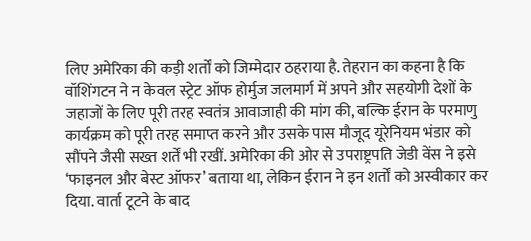लिए अमेरिका की कड़ी शर्तों को जिम्मेदार ठहराया है. तेहरान का कहना है कि वॉशिंगटन ने न केवल स्ट्रेट ऑफ होर्मुज जलमार्ग में अपने और सहयोगी देशों के जहाजों के लिए पूरी तरह स्वतंत्र आवाजाही की मांग की, बल्कि ईरान के परमाणु कार्यक्रम को पूरी तरह समाप्त करने और उसके पास मौजूद यूरेनियम भंडार को सौंपने जैसी सख्त शर्तें भी रखीं. अमेरिका की ओर से उपराष्ट्रपति जेडी वेंस ने इसे ‘फाइनल और बेस्ट ऑफर’ बताया था, लेकिन ईरान ने इन शर्तों को अस्वीकार कर दिया. वार्ता टूटने के बाद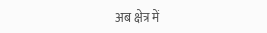अब क्षेत्र में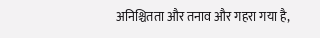अनिश्चितता और तनाव और गहरा गया है,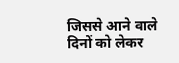जिससे आने वाले दिनों को लेकर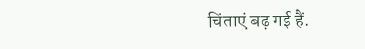चिंताएं बढ़ गई हैं.